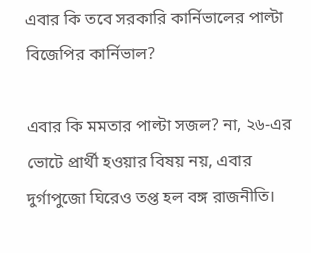এবার কি তবে সরকারি কার্নিভালের পাল্টা বিজেপির কার্নিভাল?

এবার কি মমতার পাল্টা সজল? না, ২৬-এর ভোটে প্রার্থী হওয়ার বিষয় নয়, এবার দুর্গাপুজো ঘিরেও তপ্ত হল বঙ্গ রাজনীতি।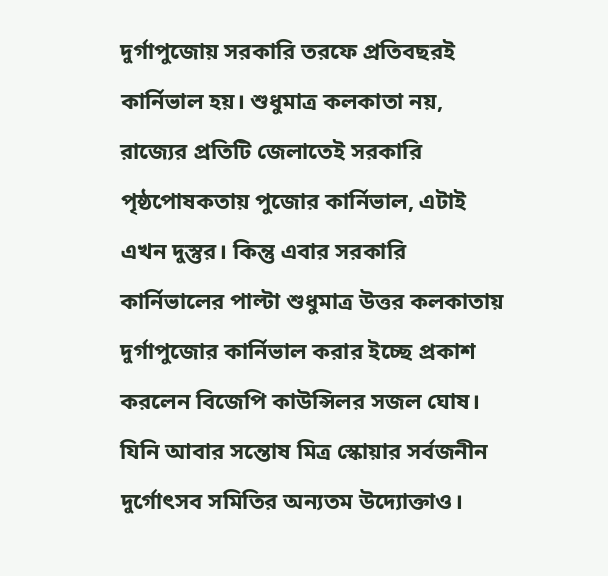দুর্গাপুজোয় সরকারি তরফে প্রতিবছরই কার্নিভাল হয়। শুধুমাত্র কলকাতা নয়, রাজ্যের প্রতিটি জেলাতেই সরকারি পৃষ্ঠপোষকতায় পুজোর কার্নিভাল, এটাই এখন দুস্তুর। কিন্তু এবার সরকারি কার্নিভালের পাল্টা শুধুমাত্র উত্তর কলকাতায় দুর্গাপুজোর কার্নিভাল করার ইচ্ছে প্রকাশ করলেন বিজেপি কাউন্সিলর সজল ঘোষ। যিনি আবার সন্তোষ মিত্র স্কোয়ার সর্বজনীন দুর্গোৎসব সমিতির অন্যতম উদ্যোক্তাও।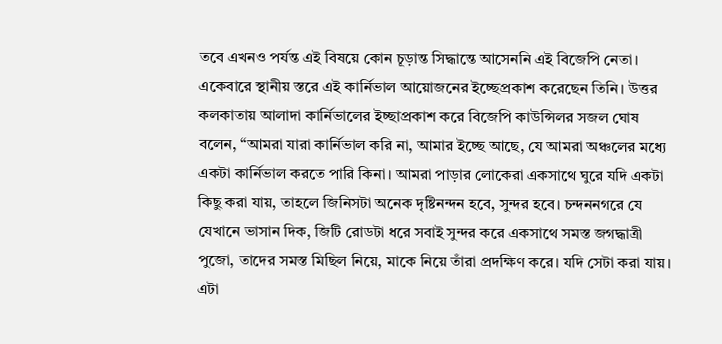তবে এখনও পর্যন্ত এই বিষয়ে কোন চূড়ান্ত সিদ্ধান্তে আসেননি এই বিজেপি নেতা। একেবারে স্থানীয় স্তরে এই কার্নিভাল আয়োজনের ইচ্ছেপ্রকাশ করেছেন তিনি। উত্তর কলকাতায় আলাদা কার্নিভালের ইচ্ছাপ্রকাশ করে বিজেপি কাউন্সিলর সজল ঘোষ বলেন, “আমরা যারা কার্নিভাল করি না, আমার ইচ্ছে আছে, যে আমরা অঞ্চলের মধ্যে একটা কার্নিভাল করতে পারি কিনা। আমরা পাড়ার লোকেরা একসাথে ঘুরে যদি একটা কিছু করা যায়, তাহলে জিনিসটা অনেক দৃষ্টিনন্দন হবে, সুন্দর হবে। চন্দননগরে যে যেখানে ভাসান দিক, জিটি রোডটা ধরে সবাই সুন্দর করে একসাথে সমস্ত জগদ্ধাত্রী পুজো, তাদের সমস্ত মিছিল নিয়ে, মাকে নিয়ে তাঁরা প্রদক্ষিণ করে। যদি সেটা করা যায়। এটা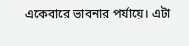একেবারে ভাবনার পর্যায়ে। এটা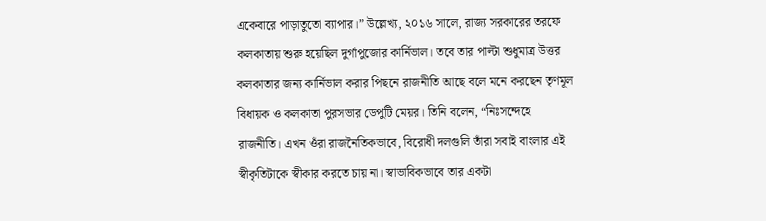একেবারে পাড়াতুতো ব্যাপার।” উল্লেখ্য, ২০১৬ সালে, রাজ্য সরকারের তরফে কলকাতায় শুরু হয়েছিল দুর্গাপুজোর কার্নিভাল। তবে তার পাল্টা শুধুমাত্র উত্তর কলকাতার জন্য কার্নিভাল করার পিছনে রাজনীতি আছে বলে মনে করছেন তৃণমূল বিধায়ক ও কলকাতা পুরসভার ডেপুটি মেয়র। তিনি বলেন, “নিঃসন্দেহে রাজনীতি। এখন ওঁরা রাজনৈতিকভাবে, বিরোধী দলগুলি তাঁরা সবাই বাংলার এই স্বীকৃতিটাকে স্বীকার করতে চায় না। স্বাভাবিকভাবে তার একটা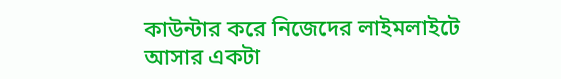কাউন্টার করে নিজেদের লাইমলাইটে আসার একটা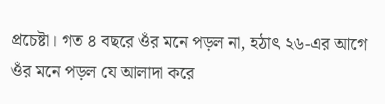প্রচেষ্টা। গত ৪ বছরে ওঁর মনে পড়ল না, হঠাৎ ২৬-এর আগে ওঁর মনে পড়ল যে আলাদা করে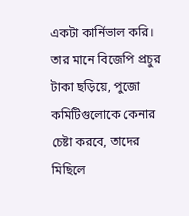একটা কার্নিভাল করি। তার মানে বিজেপি প্রচুর টাকা ছড়িয়ে, পুজো কমিটিগুলোকে কেনার চেষ্টা করবে, তাদের মিছিলে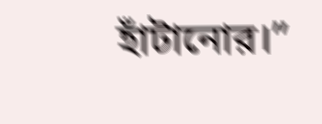হাঁটানোর।”